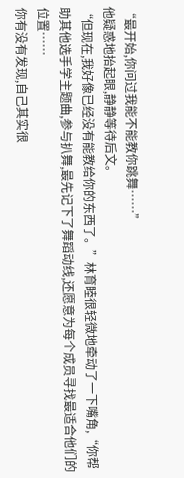“最开始,你问过我能不能教你跳舞……”
他疑惑地抬起眼,静静等待后文。
“但现在,我好像已经没有能教给你的东西了。”林育睦很轻微地牵动了一下嘴角,“你帮助其他选手学主题曲,参与扒舞,最先记下了舞蹈动线,还愿意为每个成员寻找最适合他们的位置……
你有没有发现,自己其实很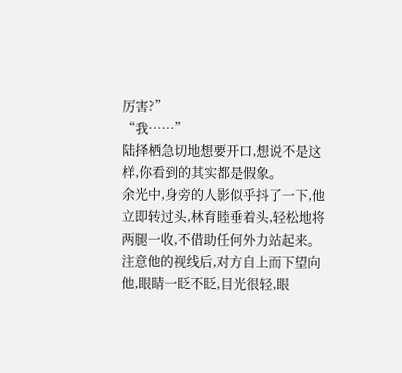厉害?”
“我……”
陆择栖急切地想要开口,想说不是这样,你看到的其实都是假象。
余光中,身旁的人影似乎抖了一下,他立即转过头,林育睦垂着头,轻松地将两腿一收,不借助任何外力站起来。
注意他的视线后,对方自上而下望向他,眼睛一眨不眨,目光很轻,眼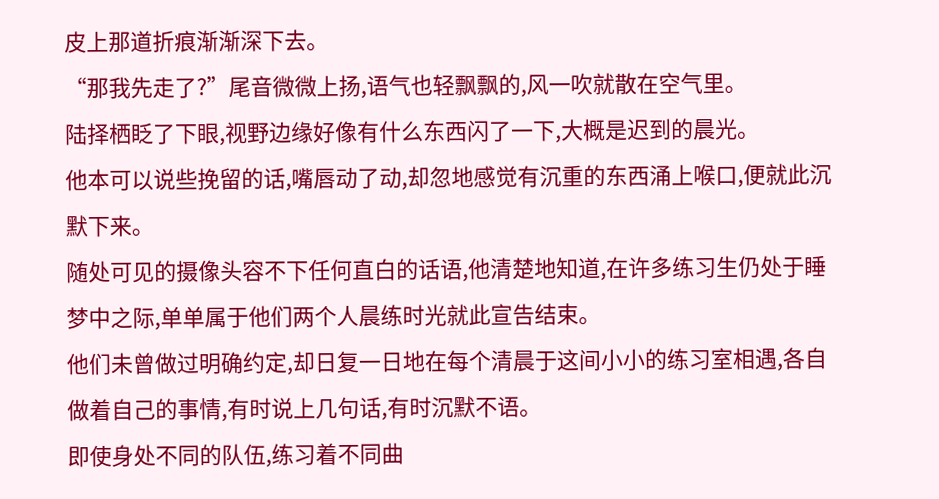皮上那道折痕渐渐深下去。
“那我先走了?”尾音微微上扬,语气也轻飘飘的,风一吹就散在空气里。
陆择栖眨了下眼,视野边缘好像有什么东西闪了一下,大概是迟到的晨光。
他本可以说些挽留的话,嘴唇动了动,却忽地感觉有沉重的东西涌上喉口,便就此沉默下来。
随处可见的摄像头容不下任何直白的话语,他清楚地知道,在许多练习生仍处于睡梦中之际,单单属于他们两个人晨练时光就此宣告结束。
他们未曾做过明确约定,却日复一日地在每个清晨于这间小小的练习室相遇,各自做着自己的事情,有时说上几句话,有时沉默不语。
即使身处不同的队伍,练习着不同曲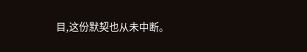目,这份默契也从未中断。